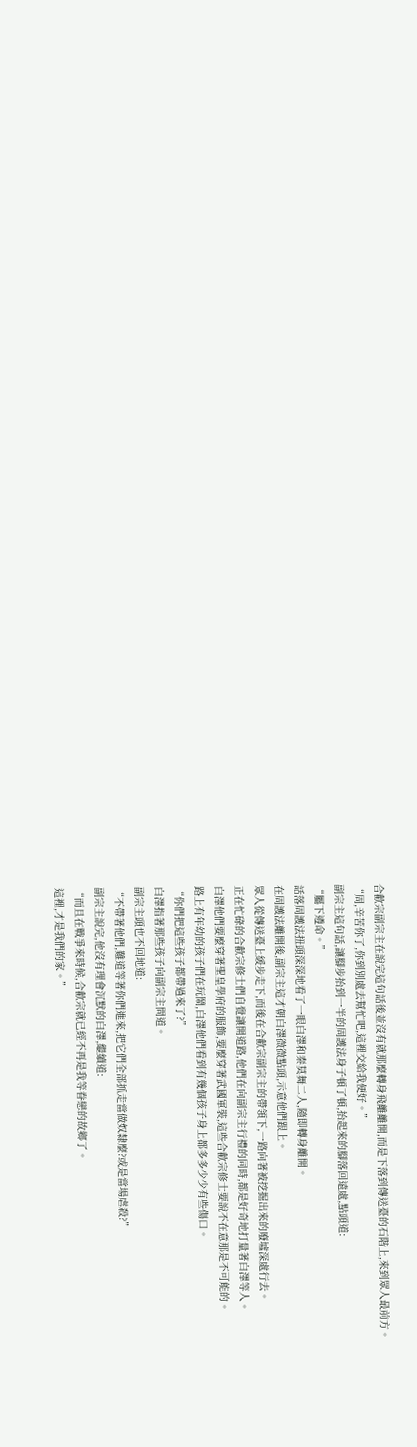合歡宗副宗主在說完這句話後並沒有就那麼轉身飛離離開,而是下落到傳送臺的石階上,來到眾人最前方。
“周,辛苦你了,你到別處去幫忙吧,這裡交給我便好。”
副宗主這句話,讓腳步抬到一半的周護法身子頓了頓,抬起來的腳落回遠處,點頭道:
“屬下遵命。”
話落周護法扭頭深深地看了一眼白澤和秦莫舞二人,隨即轉身離開。
在周護法離開後,副宗主這才朝白澤微微點頭,示意他們跟上。
眾人從傳送臺上緩步走下,而後在合歡宗副宗主的帶領下,一路向著被挖掘出來的廢墟深處行去。
正在忙碌的合歡宗修士們自覺讓開道路,他們在向副宗主行禮的同時,都是好奇地打量著白澤等人。
白澤他們要麼穿著聖皇學府的服飾,要麼穿著武國軍裝,這些合歡宗修士要說不在意那是不可能的。
路上有年幼的孩子們在玩鬧,白澤他們看到有幾個孩子身上都多多少少有些傷口。
“你們把這些孩子都帶過來了?”
白澤指著那些孩子向副宗主問道。
副宗主頭也不回地道:
“不帶著他們,難道等著你們進來,把它們全部抓走當做奴隸麼?或是當場虐殺?”
副宗主說完,他沒有理會沉默的白澤,繼續道:
“而且在戰爭來時候,合歡宗就已經不再是我等眷戀的故鄉了。
這裡,才是我們的家。”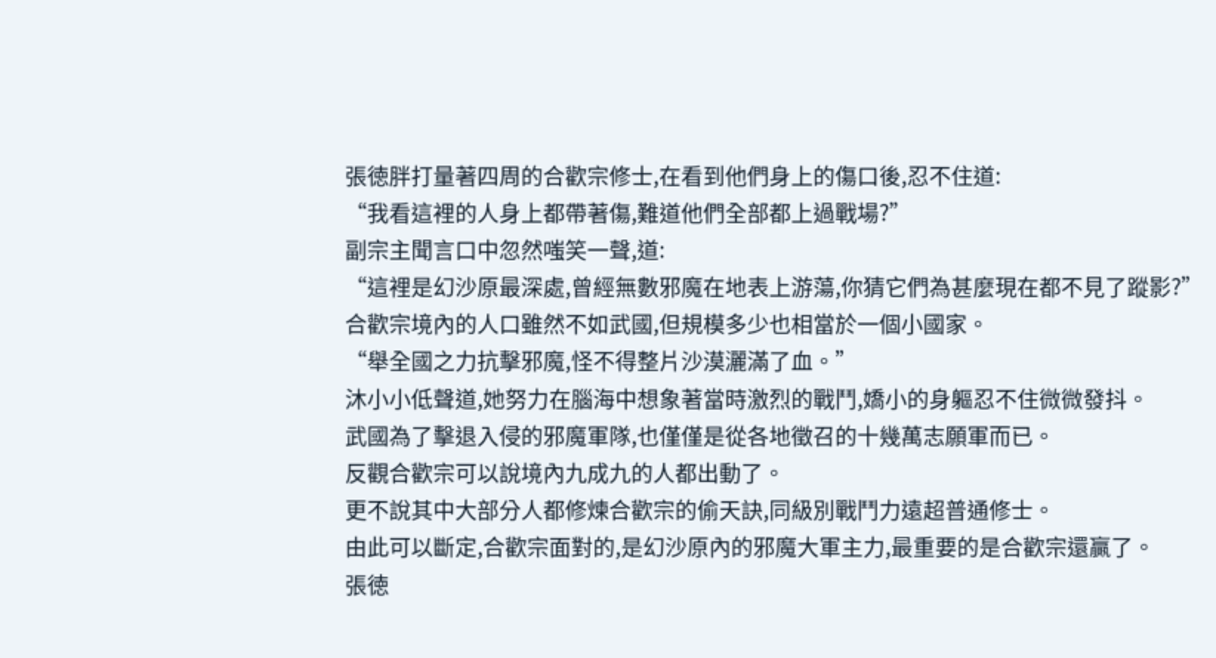張徳胖打量著四周的合歡宗修士,在看到他們身上的傷口後,忍不住道:
“我看這裡的人身上都帶著傷,難道他們全部都上過戰場?”
副宗主聞言口中忽然嗤笑一聲,道:
“這裡是幻沙原最深處,曾經無數邪魔在地表上游蕩,你猜它們為甚麼現在都不見了蹤影?”
合歡宗境內的人口雖然不如武國,但規模多少也相當於一個小國家。
“舉全國之力抗擊邪魔,怪不得整片沙漠灑滿了血。”
沐小小低聲道,她努力在腦海中想象著當時激烈的戰鬥,嬌小的身軀忍不住微微發抖。
武國為了擊退入侵的邪魔軍隊,也僅僅是從各地徵召的十幾萬志願軍而已。
反觀合歡宗可以說境內九成九的人都出動了。
更不說其中大部分人都修煉合歡宗的偷天訣,同級別戰鬥力遠超普通修士。
由此可以斷定,合歡宗面對的,是幻沙原內的邪魔大軍主力,最重要的是合歡宗還贏了。
張徳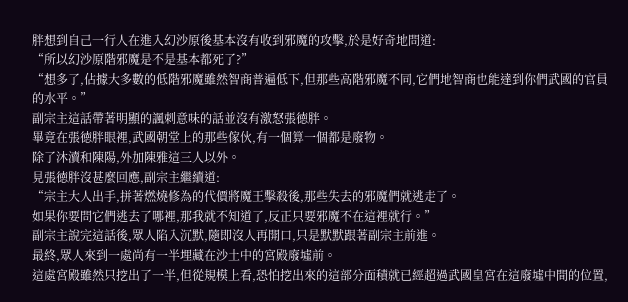胖想到自己一行人在進入幻沙原後基本沒有收到邪魔的攻擊,於是好奇地問道:
“所以幻沙原階邪魔是不是基本都死了?”
“想多了,佔據大多數的低階邪魔雖然智商普遍低下,但那些高階邪魔不同,它們地智商也能達到你們武國的官員的水平。”
副宗主這話帶著明顯的諷刺意味的話並沒有激怒張徳胖。
畢竟在張徳胖眼裡,武國朝堂上的那些傢伙,有一個算一個都是廢物。
除了沐瀆和陳陽,外加陳雅這三人以外。
見張徳胖沒甚麼回應,副宗主繼續道:
“宗主大人出手,拼著燃燒修為的代價將魔王擊殺後,那些失去的邪魔們就逃走了。
如果你要問它們逃去了哪裡,那我就不知道了,反正只要邪魔不在這裡就行。”
副宗主說完這話後,眾人陷入沉默,隨即沒人再開口,只是默默跟著副宗主前進。
最終,眾人來到一處尚有一半埋藏在沙土中的宮殿廢墟前。
這處宮殿雖然只挖出了一半,但從規模上看,恐怕挖出來的這部分面積就已經超過武國皇宮在這廢墟中間的位置,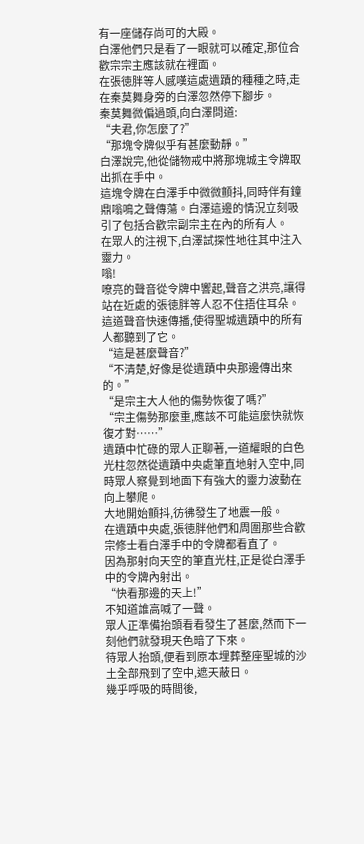有一座儲存尚可的大殿。
白澤他們只是看了一眼就可以確定,那位合歡宗宗主應該就在裡面。
在張徳胖等人感嘆這處遺蹟的種種之時,走在秦莫舞身旁的白澤忽然停下腳步。
秦莫舞微偏過頭,向白澤問道:
“夫君,你怎麼了?”
“那塊令牌似乎有甚麼動靜。”
白澤說完,他從儲物戒中將那塊城主令牌取出抓在手中。
這塊令牌在白澤手中微微顫抖,同時伴有鐘鼎嗡鳴之聲傳蕩。白澤這邊的情況立刻吸引了包括合歡宗副宗主在內的所有人。
在眾人的注視下,白澤試探性地往其中注入靈力。
嗡!
嘹亮的聲音從令牌中響起,聲音之洪亮,讓得站在近處的張徳胖等人忍不住捂住耳朵。
這道聲音快速傳播,使得聖城遺蹟中的所有人都聽到了它。
“這是甚麼聲音?”
“不清楚,好像是從遺蹟中央那邊傳出來的。”
“是宗主大人他的傷勢恢復了嗎?”
“宗主傷勢那麼重,應該不可能這麼快就恢復才對……”
遺蹟中忙碌的眾人正聊著,一道耀眼的白色光柱忽然從遺蹟中央處筆直地射入空中,同時眾人察覺到地面下有強大的靈力波動在向上攀爬。
大地開始顫抖,彷彿發生了地震一般。
在遺蹟中央處,張徳胖他們和周圍那些合歡宗修士看白澤手中的令牌都看直了。
因為那射向天空的筆直光柱,正是從白澤手中的令牌內射出。
“快看那邊的天上!”
不知道誰高喊了一聲。
眾人正準備抬頭看看發生了甚麼,然而下一刻他們就發現天色暗了下來。
待眾人抬頭,便看到原本埋葬整座聖城的沙土全部飛到了空中,遮天蔽日。
幾乎呼吸的時間後,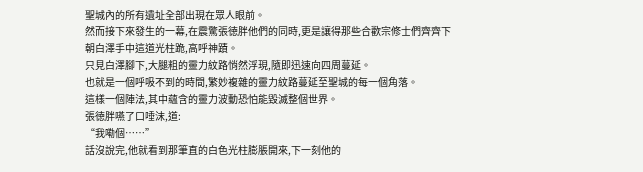聖城內的所有遺址全部出現在眾人眼前。
然而接下來發生的一幕,在震驚張徳胖他們的同時,更是讓得那些合歡宗修士們齊齊下朝白澤手中這道光柱跪,高呼神蹟。
只見白澤腳下,大腿粗的靈力紋路悄然浮現,隨即迅速向四周蔓延。
也就是一個呼吸不到的時間,繁妙複雜的靈力紋路蔓延至聖城的每一個角落。
這樣一個陣法,其中蘊含的靈力波動恐怕能毀滅整個世界。
張徳胖嚥了口唾沫,道:
“我嘞個……”
話沒說完,他就看到那筆直的白色光柱膨脹開來,下一刻他的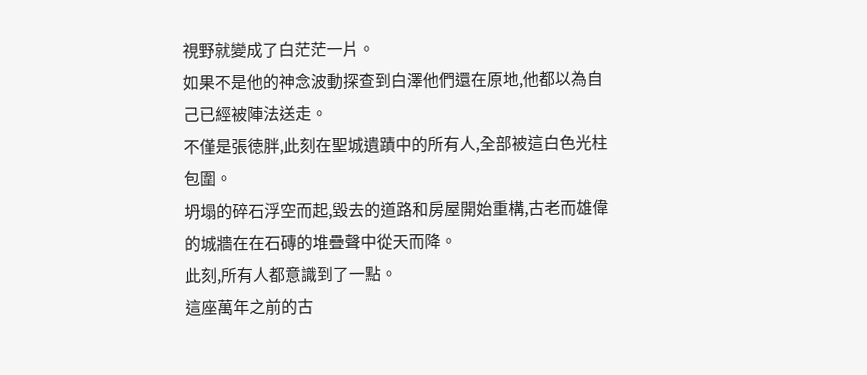視野就變成了白茫茫一片。
如果不是他的神念波動探查到白澤他們還在原地,他都以為自己已經被陣法送走。
不僅是張徳胖,此刻在聖城遺蹟中的所有人,全部被這白色光柱包圍。
坍塌的碎石浮空而起,毀去的道路和房屋開始重構,古老而雄偉的城牆在在石磚的堆疊聲中從天而降。
此刻,所有人都意識到了一點。
這座萬年之前的古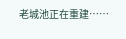老城池正在重建……